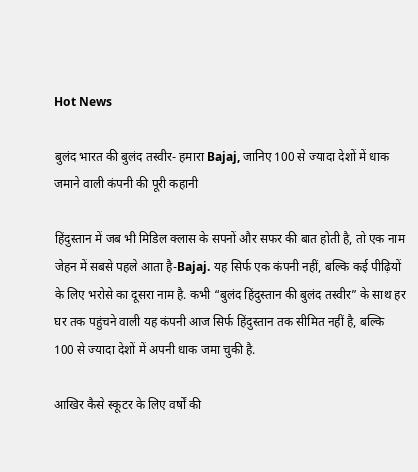Hot News

बुलंद भारत की बुलंद तस्वीर- हमारा Bajaj, जानिए 100 से ज्यादा देशों में धाक जमाने वाली कंपनी की पूरी कहानी

हिंदुस्तान में जब भी मिडिल क्लास के सपनों और सफर की बात होती है, तो एक नाम जेहन में सबसे पहले आता है-Bajaj. यह सिर्फ एक कंपनी नहीं, बल्कि कई पीढ़ियों के लिए भरोसे का दूसरा नाम है. कभी “बुलंद हिंदुस्तान की बुलंद तस्वीर” के साथ हर घर तक पहुंचने वाली यह कंपनी आज सिर्फ हिंदुस्तान तक सीमित नहीं है, बल्कि 100 से ज्यादा देशों में अपनी धाक जमा चुकी है.

आखिर कैसे स्कूटर के लिए वर्षों की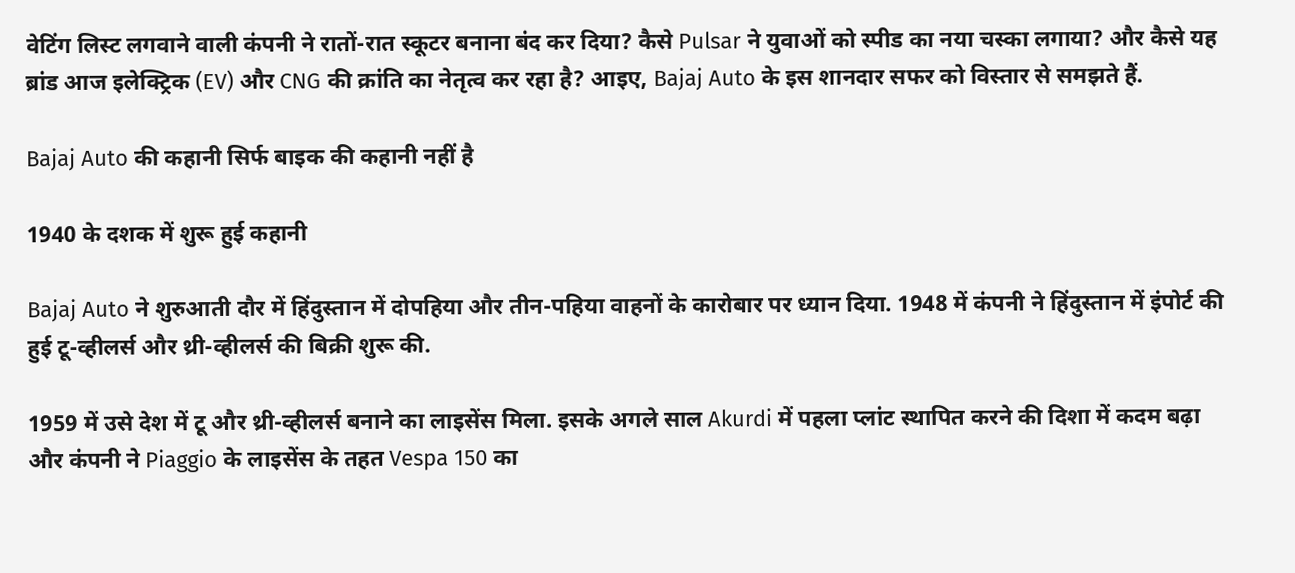वेटिंग लिस्ट लगवाने वाली कंपनी ने रातों-रात स्कूटर बनाना बंद कर दिया? कैसे Pulsar ने युवाओं को स्पीड का नया चस्का लगाया? और कैसे यह ब्रांड आज इलेक्ट्रिक (EV) और CNG की क्रांति का नेतृत्व कर रहा है? आइए, Bajaj Auto के इस शानदार सफर को विस्तार से समझते हैं.

Bajaj Auto की कहानी सिर्फ बाइक की कहानी नहीं है

1940 के दशक में शुरू हुई कहानी

Bajaj Auto ने शुरुआती दौर में हिंदुस्तान में दोपहिया और तीन-पहिया वाहनों के कारोबार पर ध्यान दिया. 1948 में कंपनी ने हिंदुस्तान में इंपोर्ट की हुई टू-व्हीलर्स और थ्री-व्हीलर्स की बिक्री शुरू की.

1959 में उसे देश में टू और थ्री-व्हीलर्स बनाने का लाइसेंस मिला. इसके अगले साल Akurdi में पहला प्लांट स्थापित करने की दिशा में कदम बढ़ा और कंपनी ने Piaggio के लाइसेंस के तहत Vespa 150 का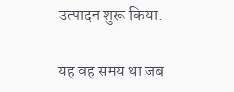उत्पादन शुरू किया.

यह वह समय था जब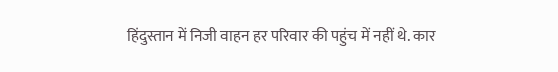हिंदुस्तान में निजी वाहन हर परिवार की पहुंच में नहीं थे. कार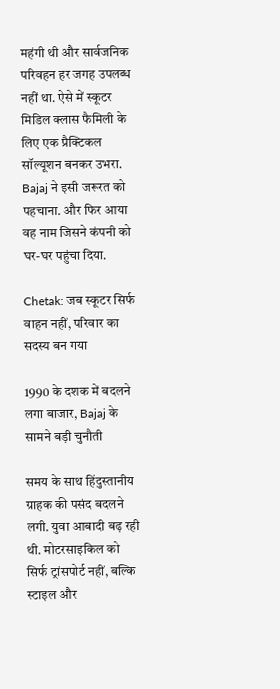महंगी थी और सार्वजनिक परिवहन हर जगह उपलब्ध नहीं था. ऐसे में स्कूटर मिडिल क्लास फैमिली के लिए एक प्रैक्टिकल सॉल्यूशन बनकर उभरा. Bajaj ने इसी जरूरत को पहचाना. और फिर आया वह नाम जिसने कंपनी को घर-घर पहुंचा दिया.

Chetak: जब स्कूटर सिर्फ वाहन नहीं, परिवार का सदस्य बन गया

1990 के दशक में बदलने लगा बाजार, Bajaj के सामने बड़ी चुनौती

समय के साथ हिंदुस्तानीय ग्राहक की पसंद बदलने लगी. युवा आबादी बढ़ रही थी. मोटरसाइकिल को सिर्फ ट्रांसपोर्ट नहीं, बल्कि स्टाइल और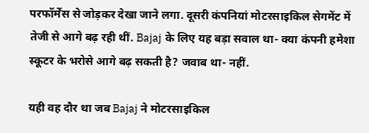परफॉर्मेंस से जोड़कर देखा जाने लगा. दूसरी कंपनियां मोटरसाइकिल सेगमेंट में तेजी से आगे बढ़ रही थीं. Bajaj के लिए यह बड़ा सवाल था- क्या कंपनी हमेशा स्कूटर के भरोसे आगे बढ़ सकती है? जवाब था- नहीं.

यही वह दौर था जब Bajaj ने मोटरसाइकिल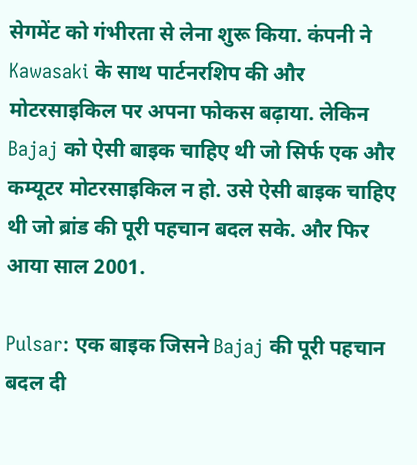सेगमेंट को गंभीरता से लेना शुरू किया. कंपनी ने Kawasaki के साथ पार्टनरशिप की और मोटरसाइकिल पर अपना फोकस बढ़ाया. लेकिन Bajaj को ऐसी बाइक चाहिए थी जो सिर्फ एक और कम्यूटर मोटरसाइकिल न हो. उसे ऐसी बाइक चाहिए थी जो ब्रांड की पूरी पहचान बदल सके. और फिर आया साल 2001.

Pulsar: एक बाइक जिसने Bajaj की पूरी पहचान बदल दी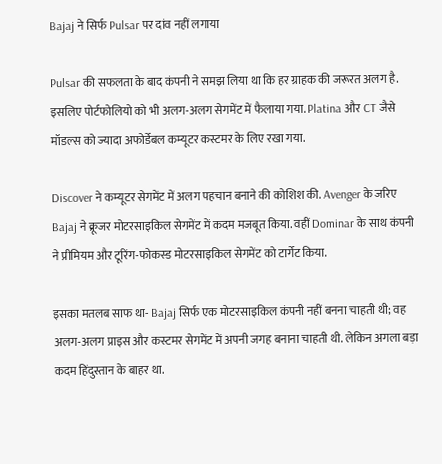Bajaj ने सिर्फ Pulsar पर दांव नहीं लगाया

Pulsar की सफलता के बाद कंपनी ने समझ लिया था कि हर ग्राहक की जरूरत अलग है. इसलिए पोर्टफोलियो को भी अलग-अलग सेगमेंट में फैलाया गया. Platina और CT जैसे मॉडल्स को ज्यादा अफोर्डेबल कम्यूटर कस्टमर के लिए रखा गया.

Discover ने कम्यूटर सेगमेंट में अलग पहचान बनाने की कोशिश की. Avenger के जरिए Bajaj ने क्रूजर मोटरसाइकिल सेगमेंट में कदम मजबूत किया. वहीं Dominar के साथ कंपनी ने प्रीमियम और टूरिंग-फोकस्ड मोटरसाइकिल सेगमेंट को टार्गेट किया.

इसका मतलब साफ था- Bajaj सिर्फ एक मोटरसाइकिल कंपनी नहीं बनना चाहती थी; वह अलग-अलग प्राइस और कस्टमर सेगमेंट में अपनी जगह बनाना चाहती थी. लेकिन अगला बड़ा कदम हिंदुस्तान के बाहर था.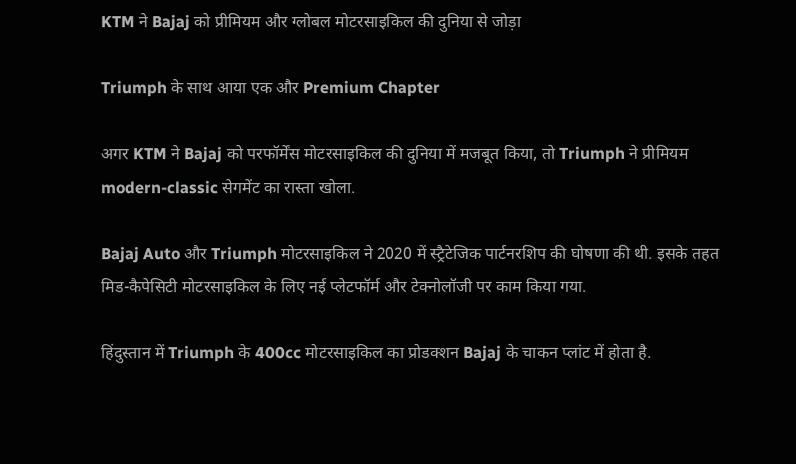KTM ने Bajaj को प्रीमियम और ग्लोबल मोटरसाइकिल की दुनिया से जोड़ा

Triumph के साथ आया एक और Premium Chapter

अगर KTM ने Bajaj को परफॉर्मेंस मोटरसाइकिल की दुनिया में मजबूत किया, तो Triumph ने प्रीमियम modern-classic सेगमेंट का रास्ता खोला.

Bajaj Auto और Triumph मोटरसाइकिल ने 2020 में स्ट्रैटेजिक पार्टनरशिप की घोषणा की थी. इसके तहत मिड-कैपेसिटी मोटरसाइकिल के लिए नई प्लेटफॉर्म और टेक्नोलॉजी पर काम किया गया.

हिंदुस्तान में Triumph के 400cc मोटरसाइकिल का प्रोडक्शन Bajaj के चाकन प्लांट में होता है.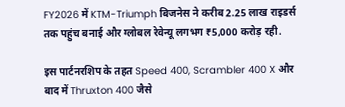FY2026 में KTM-Triumph बिजनेस ने करीब 2.25 लाख राइडर्स तक पहुंच बनाई और ग्लोबल रेवेन्यू लगभग ₹5,000 करोड़ रही.

इस पार्टनरशिप के तहत Speed 400, Scrambler 400 X और बाद में Thruxton 400 जैसे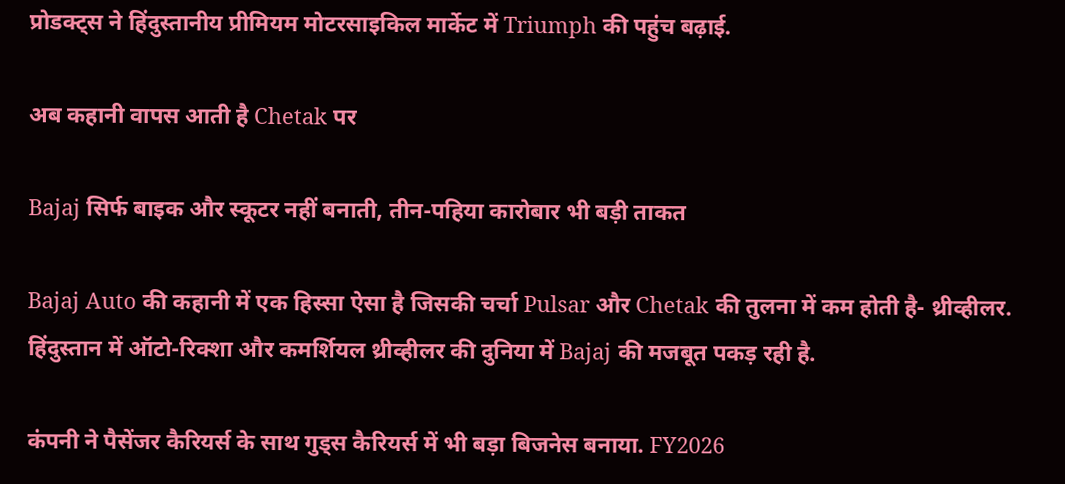प्रोडक्ट्स ने हिंदुस्तानीय प्रीमियम मोटरसाइकिल मार्केट में Triumph की पहुंच बढ़ाई.

अब कहानी वापस आती है Chetak पर

Bajaj सिर्फ बाइक और स्कूटर नहीं बनाती, तीन-पहिया कारोबार भी बड़ी ताकत

Bajaj Auto की कहानी में एक हिस्सा ऐसा है जिसकी चर्चा Pulsar और Chetak की तुलना में कम होती है- थ्रीव्हीलर. हिंदुस्तान में ऑटो-रिक्शा और कमर्शियल थ्रीव्हीलर की दुनिया में Bajaj की मजबूत पकड़ रही है.

कंपनी ने पैसेंजर कैरियर्स के साथ गुड्स कैरियर्स में भी बड़ा बिजनेस बनाया. FY2026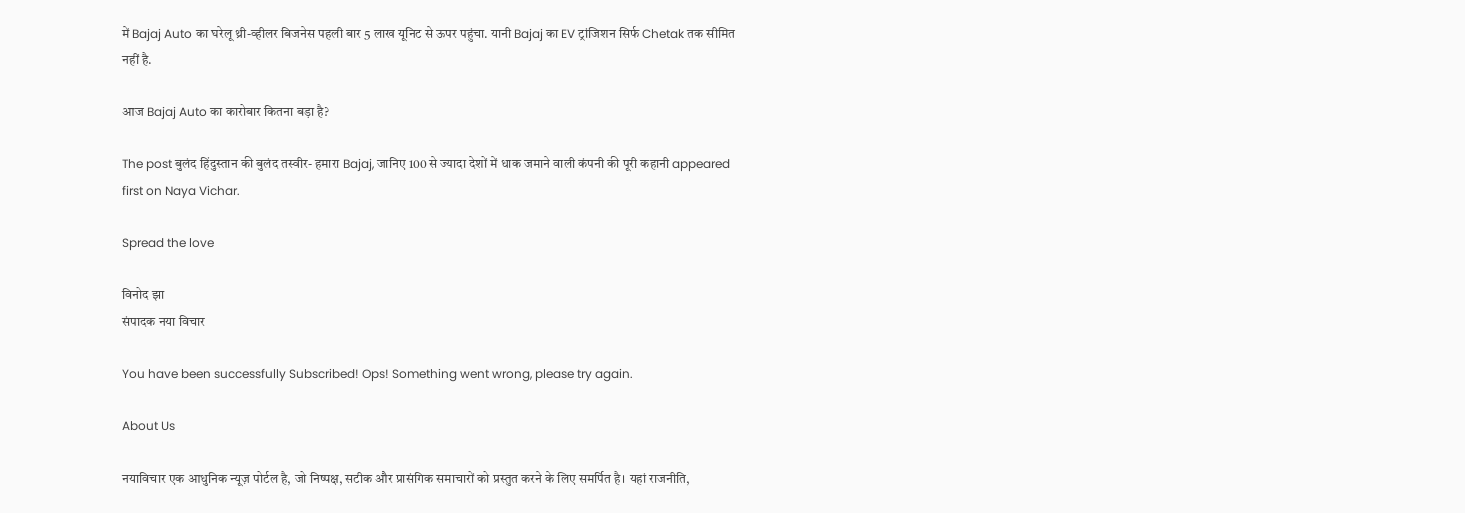में Bajaj Auto का घरेलू थ्री-व्हीलर बिजनेस पहली बार 5 लाख यूनिट से ऊपर पहुंचा. यानी Bajaj का EV ट्रांजिशन सिर्फ Chetak तक सीमित नहीं है.

आज Bajaj Auto का कारोबार कितना बड़ा है?

The post बुलंद हिंदुस्तान की बुलंद तस्वीर- हमारा Bajaj, जानिए 100 से ज्यादा देशों में धाक जमाने वाली कंपनी की पूरी कहानी appeared first on Naya Vichar.

Spread the love

विनोद झा
संपादक नया विचार

You have been successfully Subscribed! Ops! Something went wrong, please try again.

About Us

नयाविचार एक आधुनिक न्यूज़ पोर्टल है, जो निष्पक्ष, सटीक और प्रासंगिक समाचारों को प्रस्तुत करने के लिए समर्पित है। यहां राजनीति,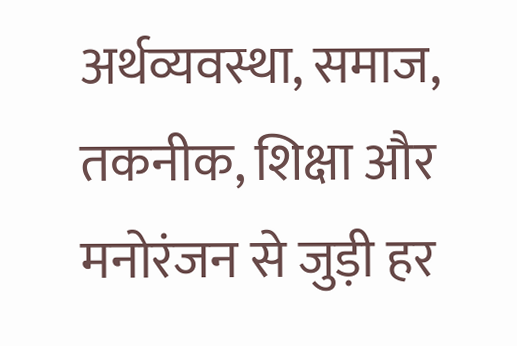अर्थव्यवस्था, समाज, तकनीक, शिक्षा और मनोरंजन से जुड़ी हर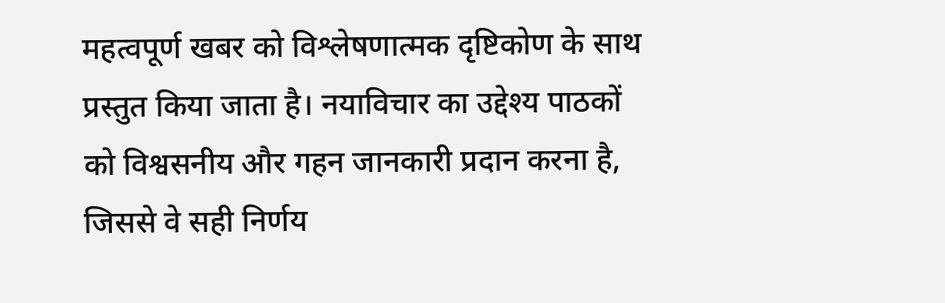महत्वपूर्ण खबर को विश्लेषणात्मक दृष्टिकोण के साथ प्रस्तुत किया जाता है। नयाविचार का उद्देश्य पाठकों को विश्वसनीय और गहन जानकारी प्रदान करना है, जिससे वे सही निर्णय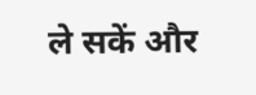ले सकें और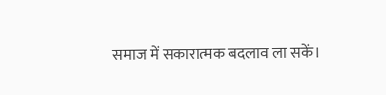समाज में सकारात्मक बदलाव ला सकें।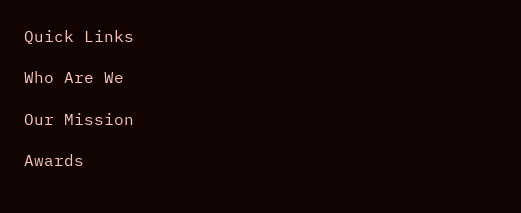Quick Links

Who Are We

Our Mission

Awards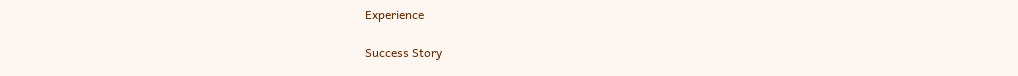Experience

Success Story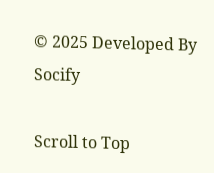© 2025 Developed By Socify

Scroll to Top